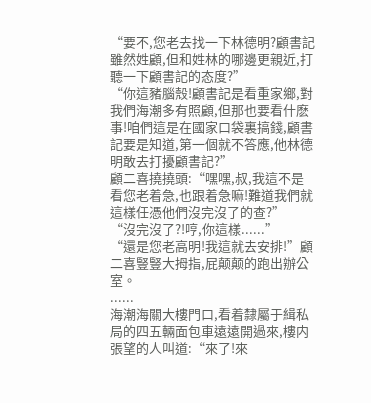“要不,您老去找一下林德明?顧書記雖然姓顧,但和姓林的哪邊更親近,打聽一下顧書記的态度?”
“你這豬腦殼!顧書記是看重家鄉,對我們海潮多有照顧,但那也要看什麽事!咱們這是在國家口袋裏搞錢,顧書記要是知道,第一個就不答應,他林德明敢去打擾顧書記?”
顧二喜撓撓頭:“嘿嘿,叔,我這不是看您老着急,也跟着急嘛!難道我們就這樣任憑他們沒完沒了的查?”
“沒完沒了?!哼,你這樣......”
“還是您老高明!我這就去安排!”顧二喜豎豎大拇指,屁颠颠的跑出辦公室。
......
海潮海關大樓門口,看着隸屬于緝私局的四五輛面包車遠遠開過來,樓内張望的人叫道:“來了!來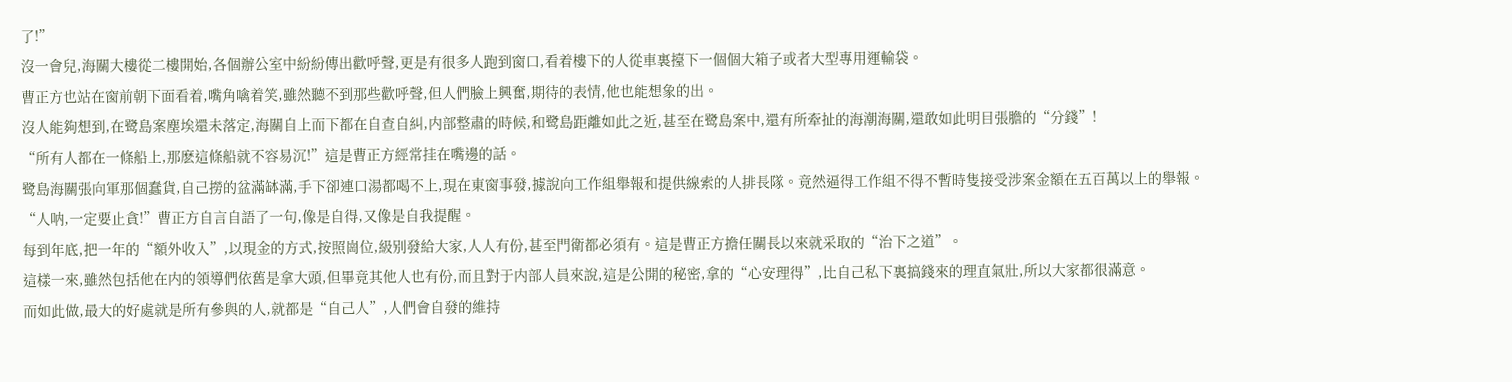了!”
沒一會兒,海關大樓從二樓開始,各個辦公室中紛紛傳出歡呼聲,更是有很多人跑到窗口,看着樓下的人從車裏擡下一個個大箱子或者大型專用運輸袋。
曹正方也站在窗前朝下面看着,嘴角噙着笑,雖然聽不到那些歡呼聲,但人們臉上興奮,期待的表情,他也能想象的出。
沒人能夠想到,在鹭島案塵埃還未落定,海關自上而下都在自查自糾,内部整肅的時候,和鹭島距離如此之近,甚至在鹭島案中,還有所牽扯的海潮海關,還敢如此明目張膽的“分錢”!
“所有人都在一條船上,那麽這條船就不容易沉!”這是曹正方經常挂在嘴邊的話。
鹭島海關張向軍那個蠢貨,自己撈的盆滿缽滿,手下卻連口湯都喝不上,現在東窗事發,據說向工作組舉報和提供線索的人排長隊。竟然逼得工作組不得不暫時隻接受涉案金額在五百萬以上的舉報。
“人呐,一定要止貪!”曹正方自言自語了一句,像是自得,又像是自我提醒。
每到年底,把一年的“額外收入”,以現金的方式,按照崗位,級别發給大家,人人有份,甚至門衛都必須有。這是曹正方擔任關長以來就采取的“治下之道”。
這樣一來,雖然包括他在内的領導們依舊是拿大頭,但畢竟其他人也有份,而且對于内部人員來說,這是公開的秘密,拿的“心安理得”,比自己私下裏搞錢來的理直氣壯,所以大家都很滿意。
而如此做,最大的好處就是所有參與的人,就都是“自己人”,人們會自發的維持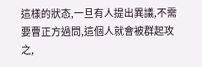這樣的狀态,一旦有人提出異議,不需要曹正方過問,這個人就會被群起攻之,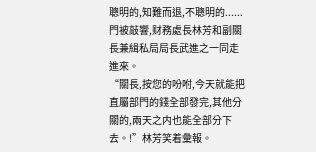聰明的,知難而退,不聰明的......
門被敲響,财務處長林芳和副關長兼緝私局局長武進之一同走進來。
“關長,按您的吩咐,今天就能把直屬部門的錢全部發完,其他分關的,兩天之内也能全部分下去。!”林芳笑着彙報。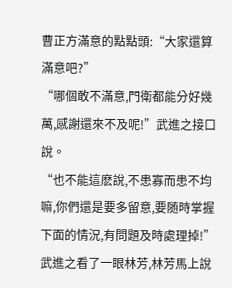曹正方滿意的點點頭:“大家還算滿意吧?”
“哪個敢不滿意,門衛都能分好幾萬,感謝還來不及呢!”武進之接口說。
“也不能這麽說,不患寡而患不均嘛,你們還是要多留意,要随時掌握下面的情況,有問題及時處理掉!”
武進之看了一眼林芳,林芳馬上說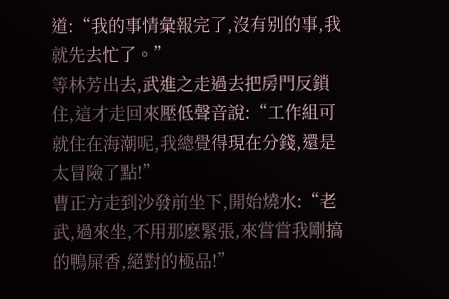道:“我的事情彙報完了,沒有别的事,我就先去忙了。”
等林芳出去,武進之走過去把房門反鎖住,這才走回來壓低聲音說:“工作組可就住在海潮呢,我總覺得現在分錢,還是太冒險了點!”
曹正方走到沙發前坐下,開始燒水:“老武,過來坐,不用那麽緊張,來嘗嘗我剛搞的鴨屎香,絕對的極品!”